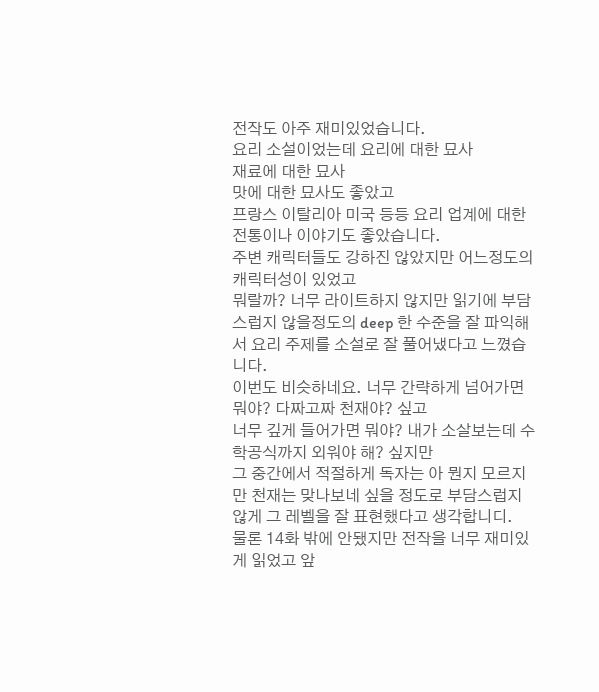전작도 아주 재미있었습니다.
요리 소설이었는데 요리에 대한 묘사
재료에 대한 묘사
맛에 대한 묘사도 좋았고
프랑스 이탈리아 미국 등등 요리 업계에 대한 전통이나 이야기도 좋았습니다.
주변 캐릭터들도 강하진 않았지만 어느정도의 캐릭터성이 있었고
뭐랄까? 너무 라이트하지 않지만 읽기에 부담스럽지 않을정도의 deep 한 수준을 잘 파익해서 요리 주제를 소설로 잘 풀어냈다고 느꼈습니다.
이번도 비슷하네요. 너무 간략하게 넘어가면 뭐야? 다짜고짜 천재야? 싶고
너무 깊게 들어가면 뭐야? 내가 소살보는데 수학공식까지 외워야 해? 싶지만
그 중간에서 적절하게 독자는 아 뭔지 모르지만 천재는 맞나보네 싶을 정도로 부담스럽지 않게 그 레벨을 잘 표현했다고 생각합니디.
물론 14화 밖에 안됐지만 전작을 너무 재미있게 읽었고 앞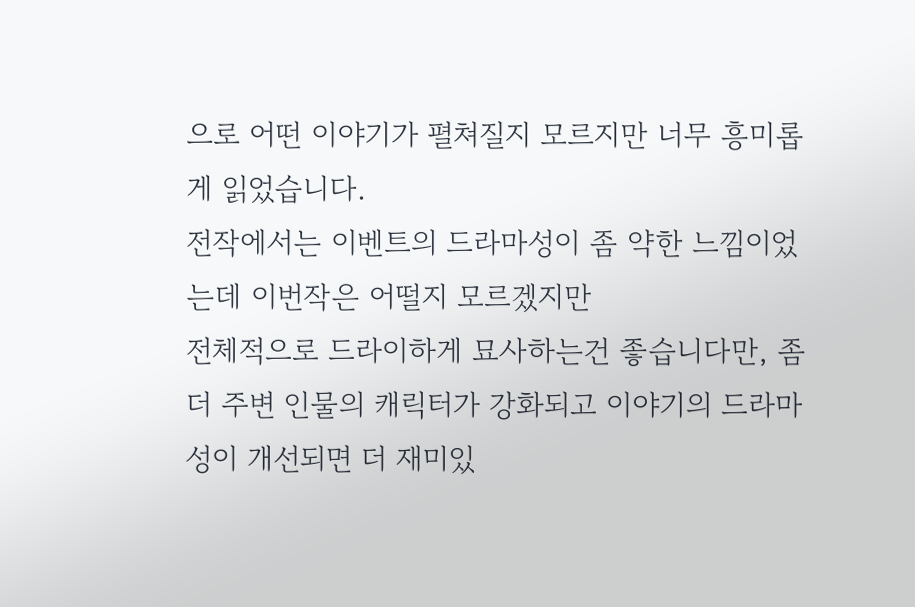으로 어떤 이야기가 펼쳐질지 모르지만 너무 흥미롭게 읽었습니다.
전작에서는 이벤트의 드라마성이 좀 약한 느낌이었는데 이번작은 어떨지 모르겠지만
전체적으로 드라이하게 묘사하는건 좋습니다만, 좀더 주변 인물의 캐릭터가 강화되고 이야기의 드라마성이 개선되면 더 재미있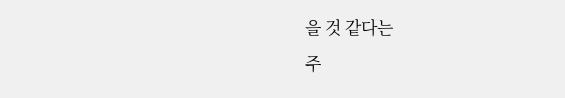을 것 같다는
주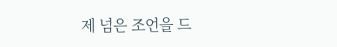제 넘은 조언을 드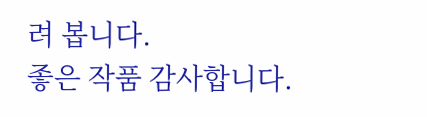려 봅니다.
좋은 작품 감사합니다.